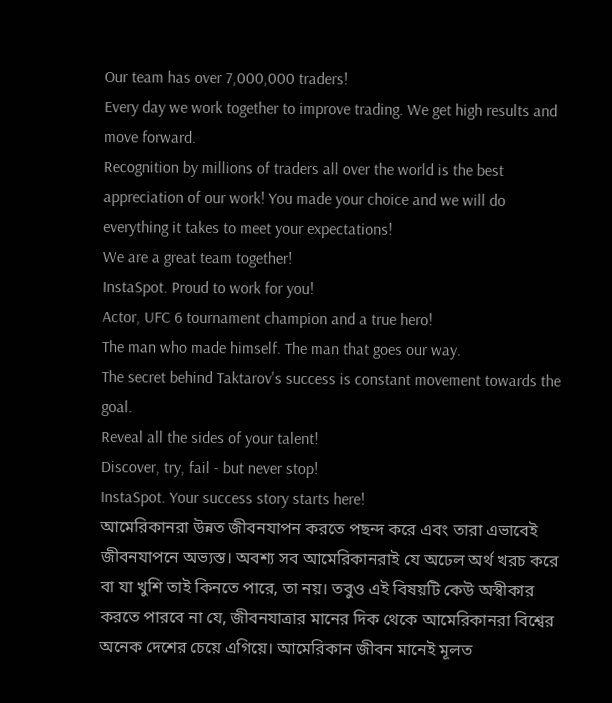Our team has over 7,000,000 traders!
Every day we work together to improve trading. We get high results and move forward.
Recognition by millions of traders all over the world is the best appreciation of our work! You made your choice and we will do everything it takes to meet your expectations!
We are a great team together!
InstaSpot. Proud to work for you!
Actor, UFC 6 tournament champion and a true hero!
The man who made himself. The man that goes our way.
The secret behind Taktarov's success is constant movement towards the goal.
Reveal all the sides of your talent!
Discover, try, fail - but never stop!
InstaSpot. Your success story starts here!
আমেরিকানরা উন্নত জীবনযাপন করতে পছন্দ করে এবং তারা এভাবেই জীবনযাপনে অভ্যস্ত। অবশ্য সব আমেরিকানরাই যে অঢেল অর্থ খরচ করে বা যা খুশি তাই কিনতে পারে, তা নয়। তবুও এই বিষয়টি কেউ অস্বীকার করতে পারবে না যে, জীবনযাত্রার মানের দিক থেকে আমেরিকানরা বিশ্বের অনেক দেশের চেয়ে এগিয়ে। আমেরিকান জীবন মানেই মূলত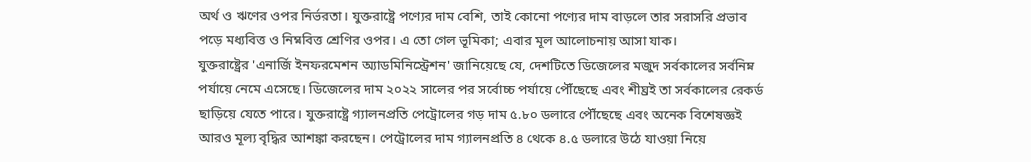অর্থ ও ঋণের ওপর নির্ভরতা। যুক্তরাষ্ট্রে পণ্যের দাম বেশি, তাই কোনো পণ্যের দাম বাড়লে তার সরাসরি প্রভাব পড়ে মধ্যবিত্ত ও নিম্নবিত্ত শ্রেণির ওপর। এ তো গেল ভূমিকা; এবার মূল আলোচনায় আসা যাক।
যুক্তরাষ্ট্রের 'এনার্জি ইনফরমেশন অ্যাডমিনিস্ট্রেশন' জানিয়েছে যে, দেশটিতে ডিজেলের মজুদ সর্বকালের সর্বনিম্ন পর্যায়ে নেমে এসেছে। ডিজেলের দাম ২০২২ সালের পর সর্বোচ্চ পর্যায়ে পৌঁছেছে এবং শীঘ্রই তা সর্বকালের রেকর্ড ছাড়িয়ে যেতে পারে। যুক্তরাষ্ট্রে গ্যালনপ্রতি পেট্রোলের গড় দাম ৫.৮০ ডলারে পৌঁছেছে এবং অনেক বিশেষজ্ঞই আরও মূল্য বৃদ্ধির আশঙ্কা করছেন। পেট্রোলের দাম গ্যালনপ্রতি ৪ থেকে ৪.৫ ডলারে উঠে যাওয়া নিয়ে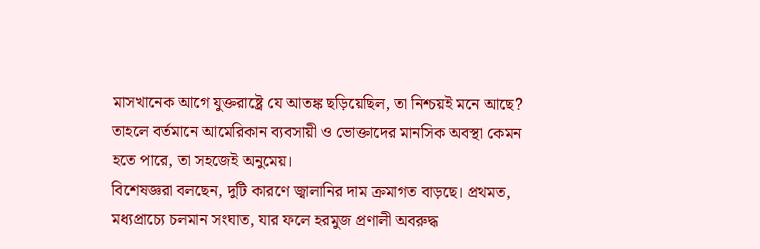মাসখানেক আগে যুক্তরাষ্ট্রে যে আতঙ্ক ছড়িয়েছিল, তা নিশ্চয়ই মনে আছে? তাহলে বর্তমানে আমেরিকান ব্যবসায়ী ও ভোক্তাদের মানসিক অবস্থা কেমন হতে পারে, তা সহজেই অনুমেয়।
বিশেষজ্ঞরা বলছেন, দুটি কারণে জ্বালানির দাম ক্রমাগত বাড়ছে। প্রথমত, মধ্যপ্রাচ্যে চলমান সংঘাত, যার ফলে হরমুজ প্রণালী অবরুদ্ধ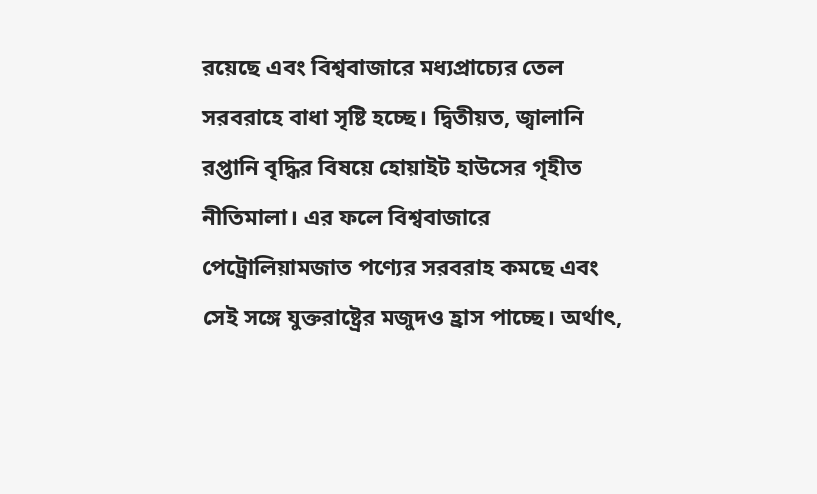রয়েছে এবং বিশ্ববাজারে মধ্যপ্রাচ্যের তেল সরবরাহে বাধা সৃষ্টি হচ্ছে। দ্বিতীয়ত, জ্বালানি রপ্তানি বৃদ্ধির বিষয়ে হোয়াইট হাউসের গৃহীত নীতিমালা। এর ফলে বিশ্ববাজারে পেট্রোলিয়ামজাত পণ্যের সরবরাহ কমছে এবং সেই সঙ্গে যুক্তরাষ্ট্রের মজুদও হ্রাস পাচ্ছে। অর্থাৎ,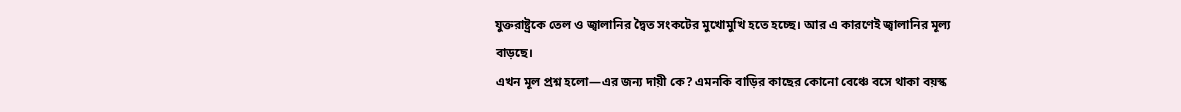যুক্তরাষ্ট্রকে তেল ও জ্বালানির দ্বৈত সংকটের মুখোমুখি হতে হচ্ছে। আর এ কারণেই জ্বালানির মূল্য বাড়ছে।
এখন মূল প্রশ্ন হলো—এর জন্য দায়ী কে? এমনকি বাড়ির কাছের কোনো বেঞ্চে বসে থাকা বয়স্ক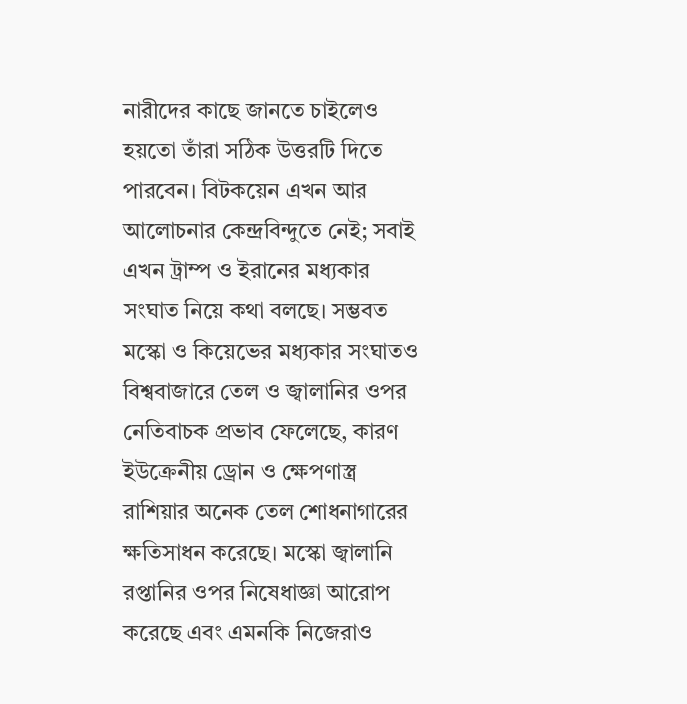নারীদের কাছে জানতে চাইলেও হয়তো তাঁরা সঠিক উত্তরটি দিতে পারবেন। বিটকয়েন এখন আর আলোচনার কেন্দ্রবিন্দুতে নেই; সবাই এখন ট্রাম্প ও ইরানের মধ্যকার সংঘাত নিয়ে কথা বলছে। সম্ভবত মস্কো ও কিয়েভের মধ্যকার সংঘাতও বিশ্ববাজারে তেল ও জ্বালানির ওপর নেতিবাচক প্রভাব ফেলেছে, কারণ ইউক্রেনীয় ড্রোন ও ক্ষেপণাস্ত্র রাশিয়ার অনেক তেল শোধনাগারের ক্ষতিসাধন করেছে। মস্কো জ্বালানি রপ্তানির ওপর নিষেধাজ্ঞা আরোপ করেছে এবং এমনকি নিজেরাও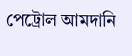পেট্রোল আমদানি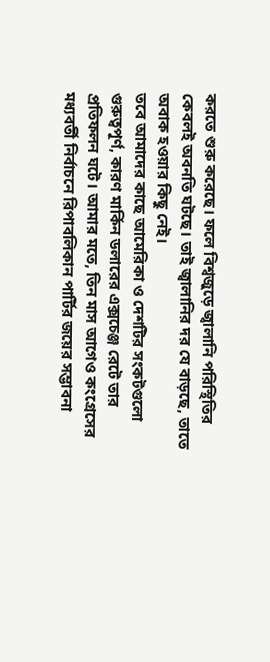করতে শুরু করেছে। ফলে বিশ্বজুড়ে জ্বালানি পরিস্থিতির কেবলই অবনতি ঘটছে। তাই জ্বালানির দর যে বাড়ছে, তাতে অবাক হওয়ার কিছু নেই।
তবে আমাদের কাছে আমেরিকা ও দেশটির সংকটগুলো গুরুত্বপূর্ণ, কারণ মার্কিন ডলারের এক্সচেঞ্জ রেটে তার প্রতিফলন ঘটে। আমার মতে, তিন মাস আগেও কংগ্রেসের মধ্যবর্তী নির্বাচনে রিপাবলিকান পার্টির জয়ের সম্ভাবনা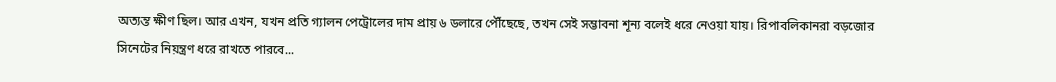অত্যন্ত ক্ষীণ ছিল। আর এখন, যখন প্রতি গ্যালন পেট্রোলের দাম প্রায় ৬ ডলারে পৌঁছেছে, তখন সেই সম্ভাবনা শূন্য বলেই ধরে নেওয়া যায়। রিপাবলিকানরা বড়জোর সিনেটের নিয়ন্ত্রণ ধরে রাখতে পারবে...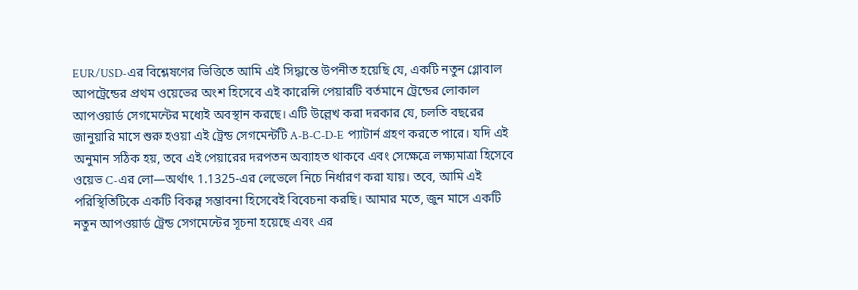EUR/USD-এর বিশ্লেষণের ভিত্তিতে আমি এই সিদ্ধান্তে উপনীত হয়েছি যে, একটি নতুন গ্লোবাল আপট্রেন্ডের প্রথম ওয়েভের অংশ হিসেবে এই কারেন্সি পেয়ারটি বর্তমানে ট্রেন্ডের লোকাল আপওয়ার্ড সেগমেন্টের মধ্যেই অবস্থান করছে। এটি উল্লেখ করা দরকার যে, চলতি বছরের জানুয়ারি মাসে শুরু হওয়া এই ট্রেন্ড সেগমেন্টটি A-B-C-D-E প্যাটার্ন গ্রহণ করতে পারে। যদি এই অনুমান সঠিক হয়, তবে এই পেয়ারের দরপতন অব্যাহত থাকবে এবং সেক্ষেত্রে লক্ষ্যমাত্রা হিসেবে ওয়েভ C-এর লো—অর্থাৎ 1.1325-এর লেভেলে নিচে নির্ধারণ করা যায়। তবে, আমি এই পরিস্থিতিটিকে একটি বিকল্প সম্ভাবনা হিসেবেই বিবেচনা করছি। আমার মতে, জুন মাসে একটি নতুন আপওয়ার্ড ট্রেন্ড সেগমেন্টের সূচনা হয়েছে এবং এর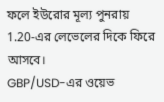ফলে ইউরোর মূল্য পুনরায় 1.20-এর লেভেলের দিকে ফিরে আসবে।
GBP/USD-এর ওয়েভ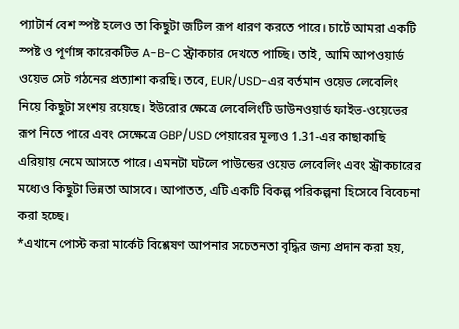প্যাটার্ন বেশ স্পষ্ট হলেও তা কিছুটা জটিল রূপ ধারণ করতে পারে। চার্টে আমরা একটি স্পষ্ট ও পূর্ণাঙ্গ কারেকটিভ A-B-C স্ট্রাকচার দেখতে পাচ্ছি। তাই, আমি আপওয়ার্ড ওয়েভ সেট গঠনের প্রত্যাশা করছি। তবে, EUR/USD-এর বর্তমান ওয়েভ লেবেলিং নিয়ে কিছুটা সংশয় রয়েছে। ইউরোর ক্ষেত্রে লেবেলিংটি ডাউনওয়ার্ড ফাইভ-ওয়েভের রূপ নিতে পারে এবং সেক্ষেত্রে GBP/USD পেয়ারের মূল্যও 1.31-এর কাছাকাছি এরিয়ায় নেমে আসতে পারে। এমনটা ঘটলে পাউন্ডের ওয়েভ লেবেলিং এবং স্ট্রাকচারের মধ্যেও কিছুটা ভিন্নতা আসবে। আপাতত, এটি একটি বিকল্প পরিকল্পনা হিসেবে বিবেচনা করা হচ্ছে।
*এখানে পোস্ট করা মার্কেট বিশ্লেষণ আপনার সচেতনতা বৃদ্ধির জন্য প্রদান করা হয়,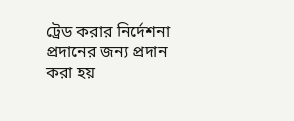ট্রেড করার নির্দেশনা প্রদানের জন্য প্রদান করা হয়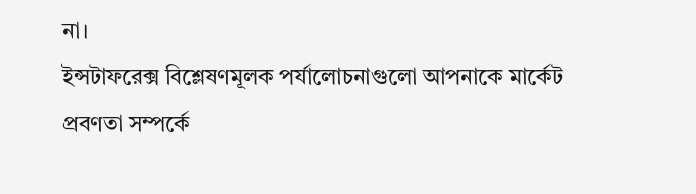না।
ইন্সটাফরেক্স বিশ্লেষণমূলক পর্যালোচনাগুলো আপনাকে মার্কেট প্রবণতা সম্পর্কে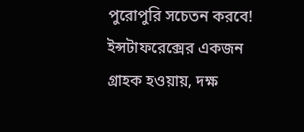পুরোপুরি সচেতন করবে! ইন্সটাফরেক্সের একজন গ্রাহক হওয়ায়, দক্ষ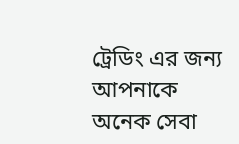ট্রেডিং এর জন্য আপনাকে অনেক সেবা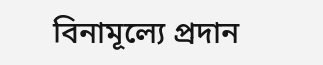বিনামূল্যে প্রদান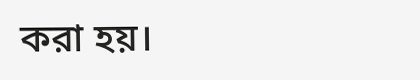করা হয়।